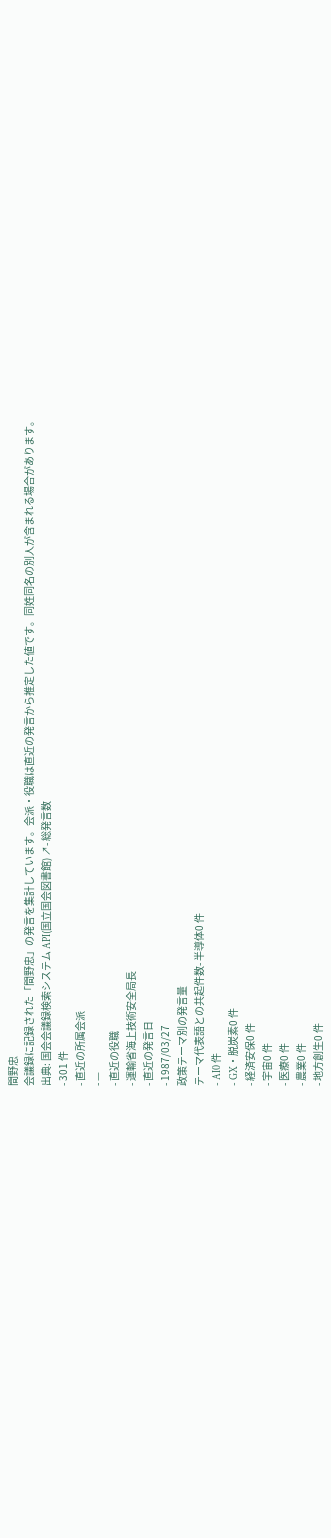間野忠
会議録に記録された「間野忠」の発言を集計しています。会派・役職は直近の発言から推定した値です。同姓同名の別人が含まれる場合があります。
出典: 国会会議録検索システム API(国立国会図書館) ↗- 総発言数
- 301 件
- 直近の所属会派
- —
- 直近の役職
- 運輸省海上技術安全局長
- 直近の発言日
- 1987/03/27
政策テーマ別の発言量
テーマ代表語との共起件数- 半導体0 件
- AI0 件
- GX・脱炭素0 件
- 経済安保0 件
- 宇宙0 件
- 医療0 件
- 農業0 件
- 地方創生0 件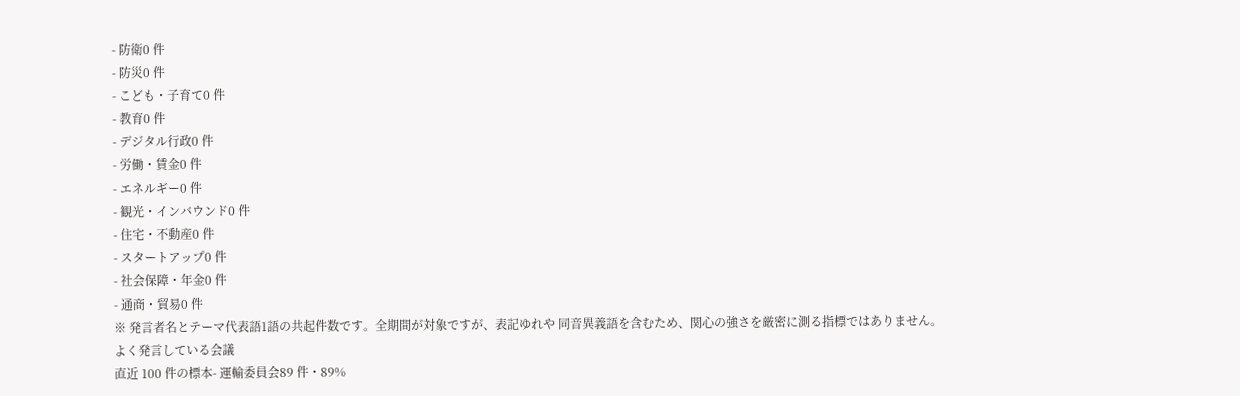- 防衛0 件
- 防災0 件
- こども・子育て0 件
- 教育0 件
- デジタル行政0 件
- 労働・賃金0 件
- エネルギー0 件
- 観光・インバウンド0 件
- 住宅・不動産0 件
- スタートアップ0 件
- 社会保障・年金0 件
- 通商・貿易0 件
※ 発言者名とテーマ代表語1語の共起件数です。全期間が対象ですが、表記ゆれや 同音異義語を含むため、関心の強さを厳密に測る指標ではありません。
よく発言している会議
直近 100 件の標本- 運輸委員会89 件・89%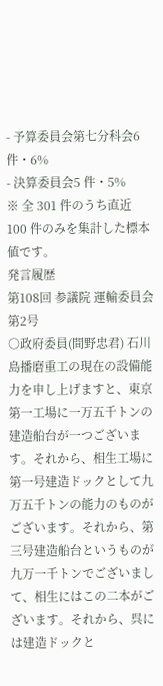- 予算委員会第七分科会6 件・6%
- 決算委員会5 件・5%
※ 全 301 件のうち直近 100 件のみを集計した標本値です。
発言履歴
第108回 参議院 運輸委員会 第2号
○政府委員(間野忠君) 石川島播磨重工の現在の設備能力を申し上げますと、東京第一工場に一万五千トンの建造船台が一つございます。それから、相生工場に第一号建造ドックとして九万五千トンの能力のものがございます。それから、第三号建造船台というものが九万一千トンでございまして、相生にはこの二本がございます。それから、呉には建造ドックと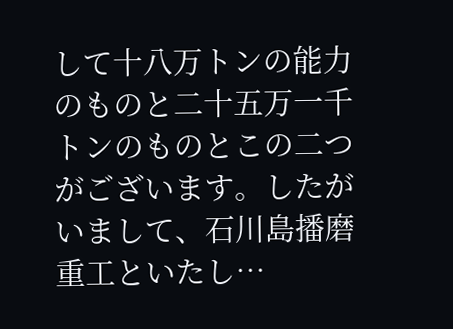して十八万トンの能力のものと二十五万一千トンのものとこの二つがございます。したがいまして、石川島播磨重工といたし…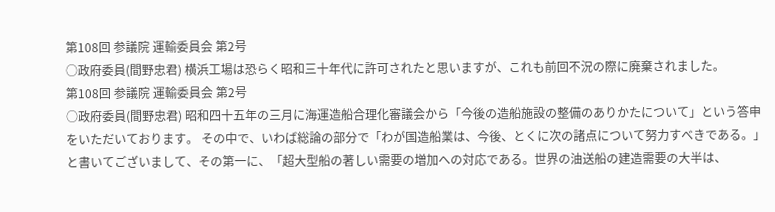第108回 参議院 運輸委員会 第2号
○政府委員(間野忠君) 横浜工場は恐らく昭和三十年代に許可されたと思いますが、これも前回不況の際に廃棄されました。
第108回 参議院 運輸委員会 第2号
○政府委員(間野忠君) 昭和四十五年の三月に海運造船合理化審議会から「今後の造船施設の整備のありかたについて」という答申をいただいております。 その中で、いわば総論の部分で「わが国造船業は、今後、とくに次の諸点について努力すべきである。」と書いてございまして、その第一に、「超大型船の著しい需要の増加への対応である。世界の油送船の建造需要の大半は、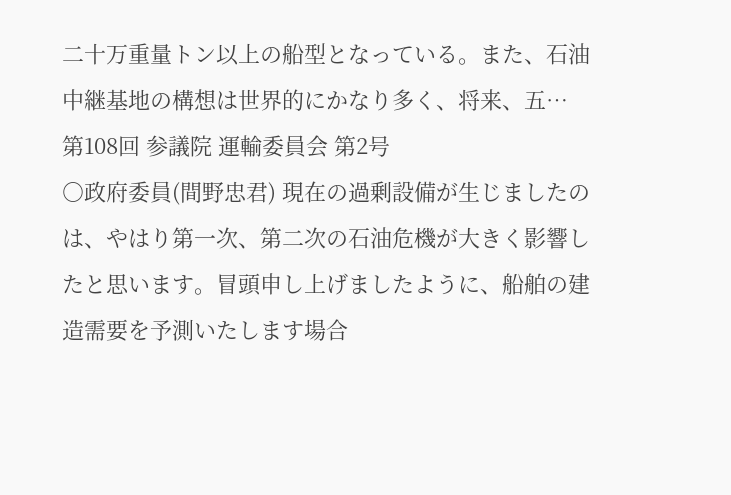二十万重量トン以上の船型となっている。また、石油中継基地の構想は世界的にかなり多く、将来、五…
第108回 参議院 運輸委員会 第2号
○政府委員(間野忠君) 現在の過剰設備が生じましたのは、やはり第一次、第二次の石油危機が大きく影響したと思います。冒頭申し上げましたように、船舶の建造需要を予測いたします場合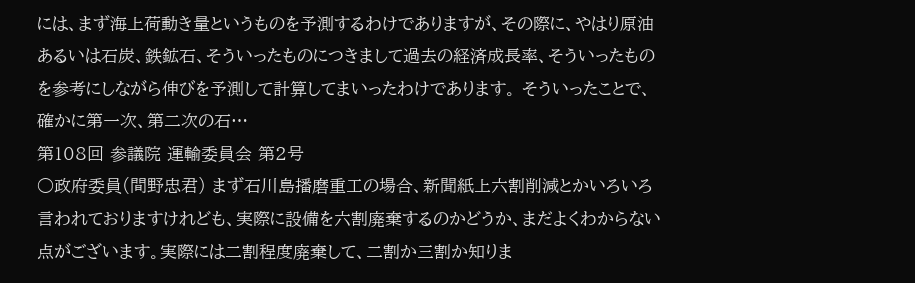には、まず海上荷動き量というものを予測するわけでありますが、その際に、やはり原油あるいは石炭、鉄鉱石、そういったものにつきまして過去の経済成長率、そういったものを参考にしながら伸びを予測して計算してまいったわけであります。 そういったことで、確かに第一次、第二次の石…
第108回 参議院 運輸委員会 第2号
○政府委員(間野忠君) まず石川島播磨重工の場合、新聞紙上六割削減とかいろいろ言われておりますけれども、実際に設備を六割廃棄するのかどうか、まだよくわからない点がございます。実際には二割程度廃棄して、二割か三割か知りま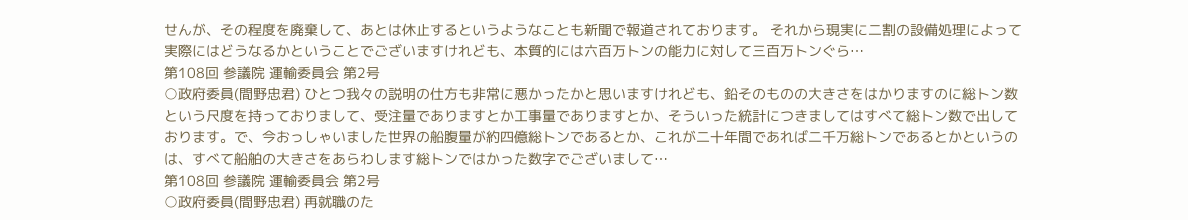せんが、その程度を廃棄して、あとは休止するというようなことも新聞で報道されております。 それから現実に二割の設備処理によって実際にはどうなるかということでございますけれども、本質的には六百万トンの能力に対して三百万トンぐら…
第108回 参議院 運輸委員会 第2号
○政府委員(間野忠君) ひとつ我々の説明の仕方も非常に悪かったかと思いますけれども、鉛そのものの大きさをはかりますのに総トン数という尺度を持っておりまして、受注量でありますとか工事量でありますとか、そういった統計につきましてはすべて総トン数で出しております。で、今おっしゃいました世界の船腹量が約四億総トンであるとか、これが二十年間であれば二千万総トンであるとかというのは、すべて船舶の大きさをあらわします総トンではかった数字でございまして…
第108回 参議院 運輸委員会 第2号
○政府委員(間野忠君) 再就職のた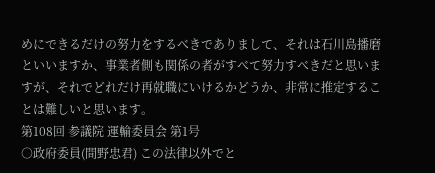めにできるだけの努力をするべきでありまして、それは石川島播磨といいますか、事業者側も関係の者がすべて努力すべきだと思いますが、それでどれだけ再就職にいけるかどうか、非常に推定することは難しいと思います。
第108回 参議院 運輸委員会 第1号
○政府委員(間野忠君) この法律以外でと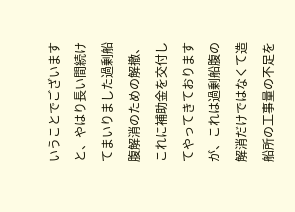いうことでございますと、やはり長い間続けてまいりました過剰船腹解消のための解撤、これに補助金を交付してやってきておりますが、これは過剰船腹の解消だけではなくて造船所の工事量の不足を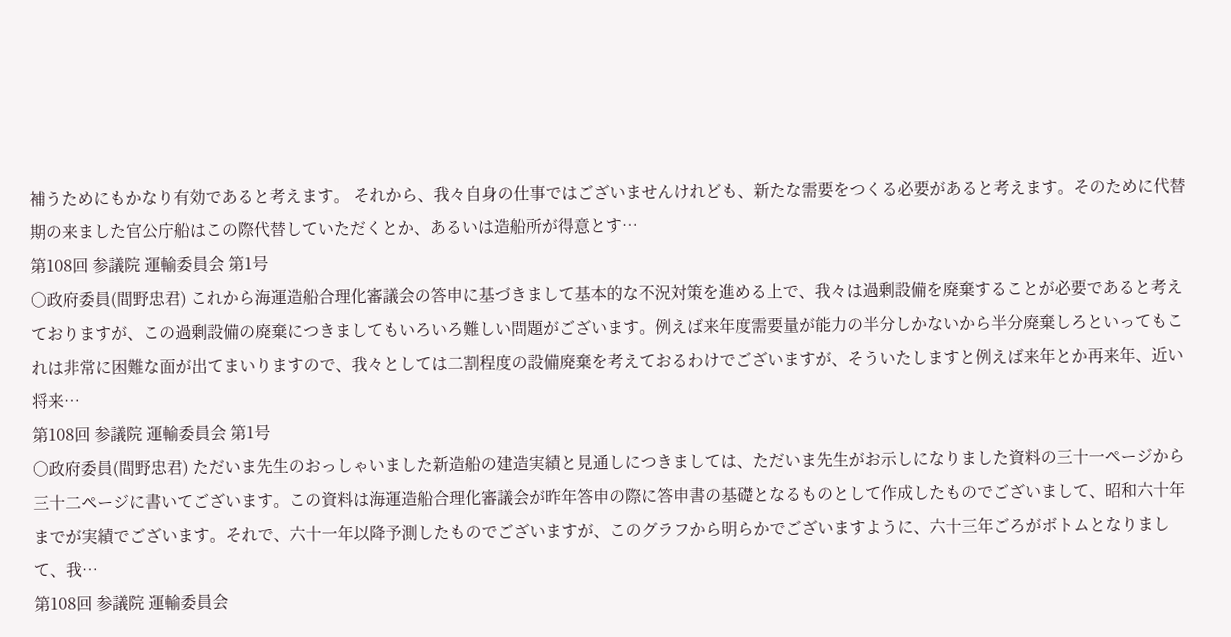補うためにもかなり有効であると考えます。 それから、我々自身の仕事ではございませんけれども、新たな需要をつくる必要があると考えます。そのために代替期の来ました官公庁船はこの際代替していただくとか、あるいは造船所が得意とす…
第108回 参議院 運輸委員会 第1号
○政府委員(間野忠君) これから海運造船合理化審議会の答申に基づきまして基本的な不況対策を進める上で、我々は過剰設備を廃棄することが必要であると考えておりますが、この過剰設備の廃棄につきましてもいろいろ難しい問題がございます。例えば来年度需要量が能力の半分しかないから半分廃棄しろといってもこれは非常に困難な面が出てまいりますので、我々としては二割程度の設備廃棄を考えておるわけでございますが、そういたしますと例えば来年とか再来年、近い将来…
第108回 参議院 運輸委員会 第1号
○政府委員(間野忠君) ただいま先生のおっしゃいました新造船の建造実績と見通しにつきましては、ただいま先生がお示しになりました資料の三十一ページから三十二ページに書いてございます。この資料は海運造船合理化審議会が昨年答申の際に答申書の基礎となるものとして作成したものでございまして、昭和六十年までが実績でございます。それで、六十一年以降予測したものでございますが、このグラフから明らかでございますように、六十三年ごろがボトムとなりまして、我…
第108回 参議院 運輸委員会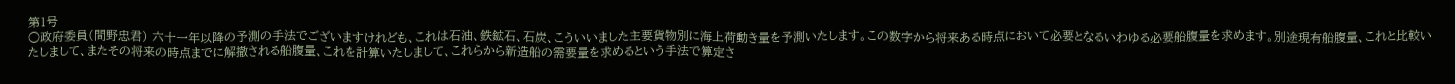第1号
○政府委員(間野忠君) 六十一年以降の予測の手法でございますけれども、これは石油、鉄鉱石、石炭、こういいました主要貨物別に海上荷動き量を予測いたします。この数字から将来ある時点において必要となるいわゆる必要船腹量を求めます。別途現有船腹量、これと比較いたしまして、またその将来の時点までに解撤される船腹量、これを計算いたしまして、これらから新造船の需要量を求めるという手法で算定さ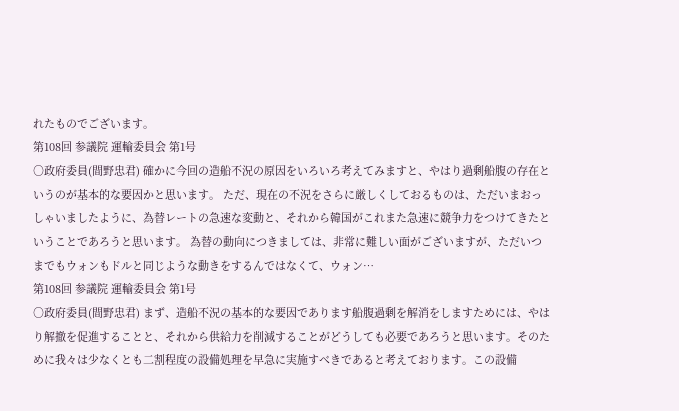れたものでございます。
第108回 参議院 運輸委員会 第1号
○政府委員(間野忠君) 確かに今回の造船不況の原因をいろいろ考えてみますと、やはり過剰船腹の存在というのが基本的な要因かと思います。 ただ、現在の不況をさらに厳しくしておるものは、ただいまおっしゃいましたように、為替レートの急速な変動と、それから韓国がこれまた急速に競争力をつけてきたということであろうと思います。 為替の動向につきましては、非常に難しい面がございますが、ただいつまでもウォンもドルと同じような動きをするんではなくて、ウォン…
第108回 参議院 運輸委員会 第1号
○政府委員(間野忠君) まず、造船不況の基本的な要因であります船腹過剰を解消をしますためには、やはり解撤を促進することと、それから供給力を削減することがどうしても必要であろうと思います。そのために我々は少なくとも二割程度の設備処理を早急に実施すべきであると考えております。この設備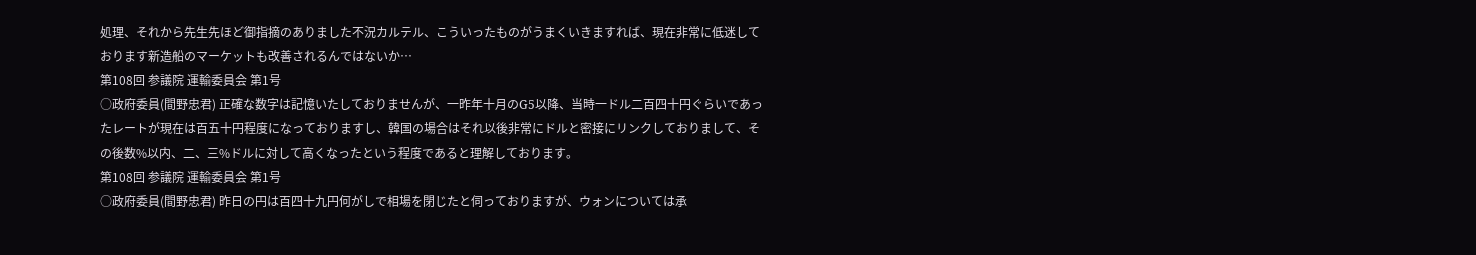処理、それから先生先ほど御指摘のありました不況カルテル、こういったものがうまくいきますれば、現在非常に低迷しております新造船のマーケットも改善されるんではないか…
第108回 参議院 運輸委員会 第1号
○政府委員(間野忠君) 正確な数字は記憶いたしておりませんが、一昨年十月のG5以降、当時一ドル二百四十円ぐらいであったレートが現在は百五十円程度になっておりますし、韓国の場合はそれ以後非常にドルと密接にリンクしておりまして、その後数%以内、二、三%ドルに対して高くなったという程度であると理解しております。
第108回 参議院 運輸委員会 第1号
○政府委員(間野忠君) 昨日の円は百四十九円何がしで相場を閉じたと伺っておりますが、ウォンについては承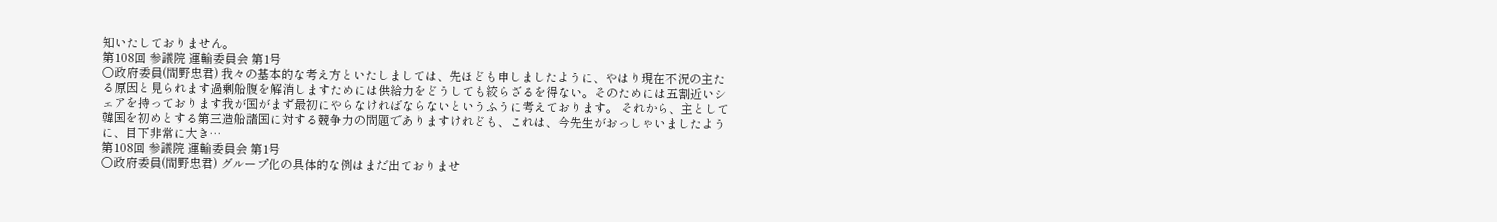知いたしておりません。
第108回 参議院 運輸委員会 第1号
○政府委員(間野忠君) 我々の基本的な考え方といたしましては、先ほども申しましたように、やはり現在不況の主たる原因と見られます過剰船腹を解消しますためには供給力をどうしても絞らざるを得ない。そのためには五割近いシェアを持っております我が国がまず最初にやらなければならないというふうに考えております。 それから、主として韓国を初めとする第三造船諸国に対する競争力の問題でありますけれども、これは、今先生がおっしゃいましたように、目下非常に大き…
第108回 参議院 運輸委員会 第1号
○政府委員(間野忠君) グループ化の具体的な例はまだ出ておりませ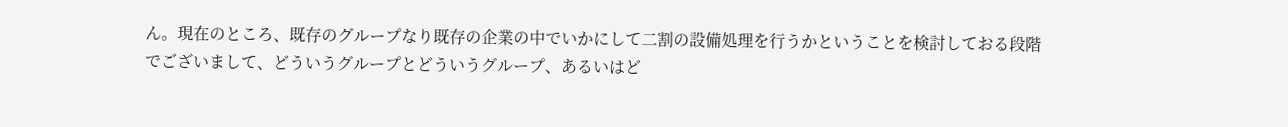ん。現在のところ、既存のグループなり既存の企業の中でいかにして二割の設備処理を行うかということを検討しておる段階でございまして、どういうグループとどういうグループ、あるいはど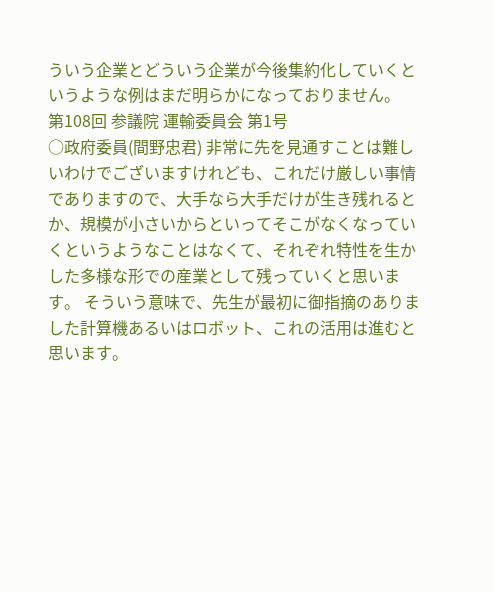ういう企業とどういう企業が今後集約化していくというような例はまだ明らかになっておりません。
第108回 参議院 運輸委員会 第1号
○政府委員(間野忠君) 非常に先を見通すことは難しいわけでございますけれども、これだけ厳しい事情でありますので、大手なら大手だけが生き残れるとか、規模が小さいからといってそこがなくなっていくというようなことはなくて、それぞれ特性を生かした多様な形での産業として残っていくと思います。 そういう意味で、先生が最初に御指摘のありました計算機あるいはロボット、これの活用は進むと思います。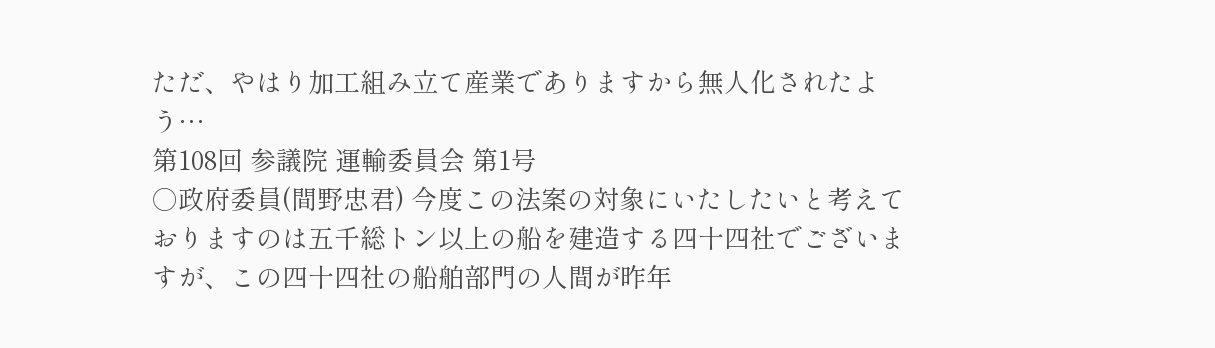ただ、やはり加工組み立て産業でありますから無人化されたよう…
第108回 参議院 運輸委員会 第1号
○政府委員(間野忠君) 今度この法案の対象にいたしたいと考えておりますのは五千総トン以上の船を建造する四十四社でございますが、この四十四社の船舶部門の人間が昨年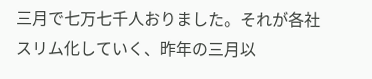三月で七万七千人おりました。それが各社スリム化していく、昨年の三月以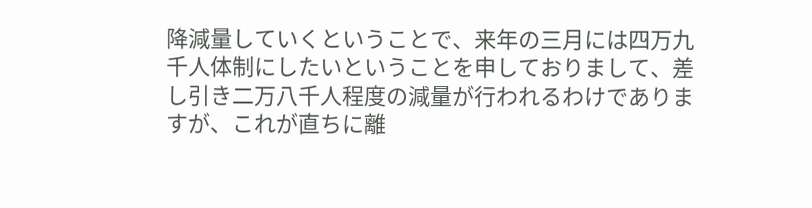降減量していくということで、来年の三月には四万九千人体制にしたいということを申しておりまして、差し引き二万八千人程度の減量が行われるわけでありますが、これが直ちに離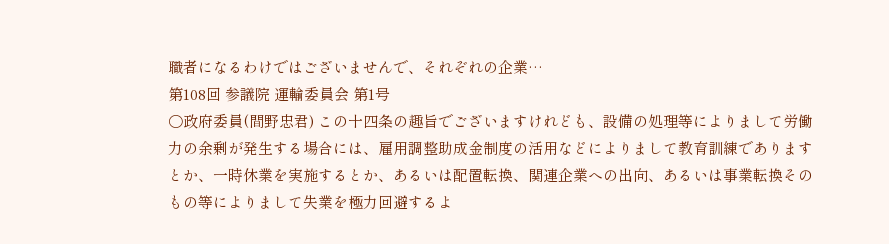職者になるわけではございませんで、それぞれの企業…
第108回 参議院 運輸委員会 第1号
○政府委員(間野忠君) この十四条の趣旨でございますけれども、設備の処理等によりまして労働力の余剰が発生する場合には、雇用調整助成金制度の活用などによりまして教育訓練でありますとか、一時休業を実施するとか、あるいは配置転換、関連企業への出向、あるいは事業転換そのもの等によりまして失業を極力回避するよ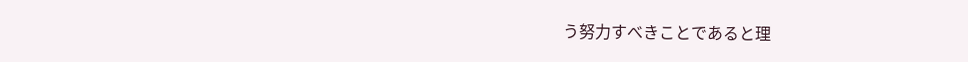う努力すべきことであると理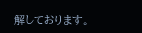解しております。